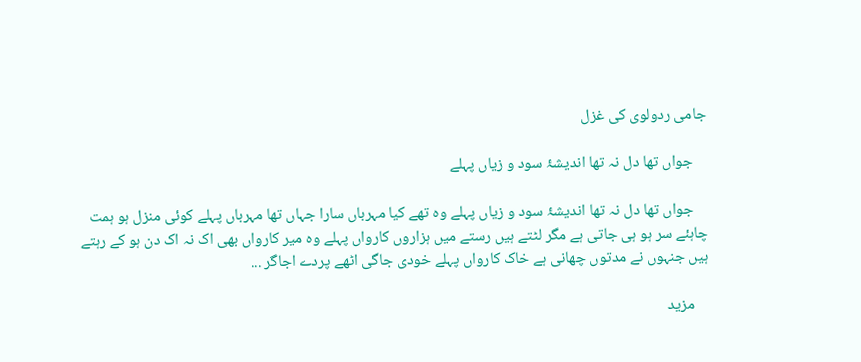جامی ردولوی کی غزل

    جواں تھا دل نہ تھا اندیشۂ سود و زیاں پہلے

    جواں تھا دل نہ تھا اندیشۂ سود و زیاں پہلے وہ تھے کیا مہرباں سارا جہاں تھا مہرباں پہلے کوئی منزل ہو ہمت چاہئے سر ہو ہی جاتی ہے مگر لٹتے ہیں رستے میں ہزاروں کارواں پہلے وہ میر کارواں بھی اک نہ اک دن ہو کے رہتے ہیں جنہوں نے مدتوں چھانی ہے خاک کارواں پہلے خودی جاگی اٹھے پردے اجاگر ...

    مزید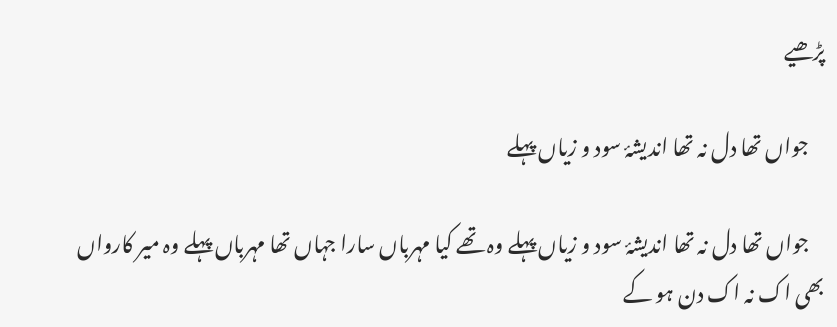پڑھیے

    جواں تھا دل نہ تھا اندیشۂ سود و زیاں پہلے

    جواں تھا دل نہ تھا اندیشۂ سود و زیاں پہلے وہ تھے کیا مہرباں سارا جہاں تھا مہرباں پہلے وہ میر کارواں بھی اک نہ اک دن ہو کے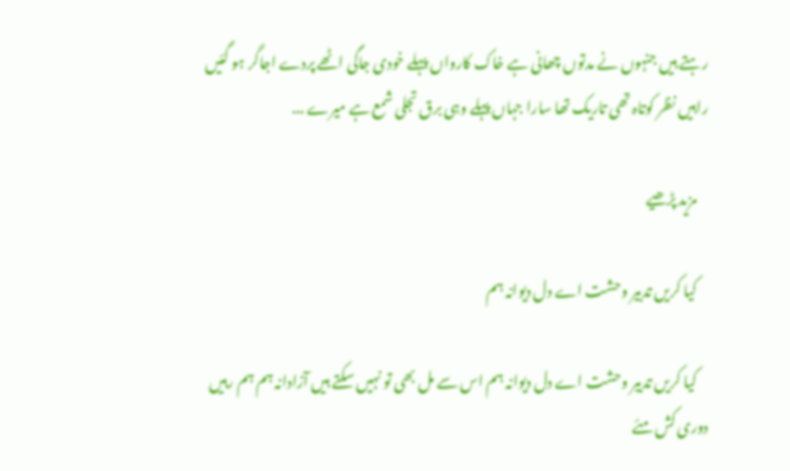رہتے ہیں جنہوں نے مدتوں چھانی ہے خاک کارواں پہلے خودی جاگی اٹھے پردے اجاگر ہو گئیں راہیں نظر کوتاہ تھی تاریک تھا سارا جہاں پہلے وہی برق تجلی شمع ہے میرے ...

    مزید پڑھیے

    کیا کریں تدبیر وحشت اے دل دیوانہ ہم

    کیا کریں تدبیر وحشت اے دل دیوانہ ہم اس سے مل بھی تو نہیں سکتے ہیں آزادانہ ہم ہم رہیں دوری کش مئے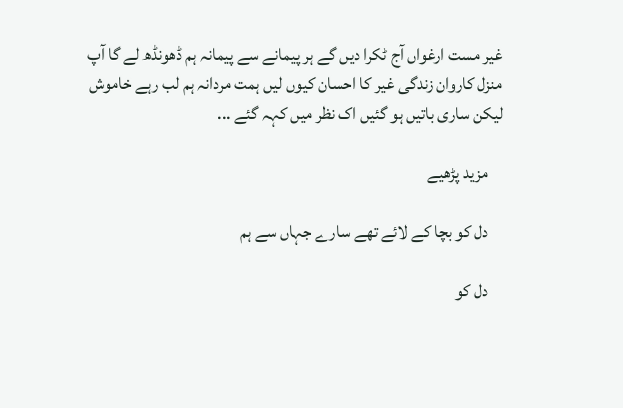غیر مست ارغواں آج ٹکرا دیں گے ہر پیمانے سے پیمانہ ہم ڈھونڈھ لے گا آپ منزل کاروان زندگی غیر کا احسان کیوں لیں ہمت مردانہ ہم لب رہے خاموش لیکن ساری باتیں ہو گئیں اک نظر میں کہہ گئے ...

    مزید پڑھیے

    دل کو بچا کے لائے تھے سارے جہاں سے ہم

    دل کو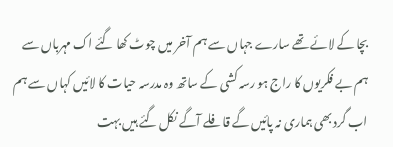بچا کے لائے تھے سارے جہاں سے ہم آخر میں چوٹ کھا گئے اک مہرباں سے ہم بے فکریوں کا راج ہو رسہ کشی کے ساتھ وہ مدرسہ حیات کا لائیں کہاں سے ہم اب گرد بھی ہماری نہ پائیں گے قافلے آگے نکل گئے ہیں بہت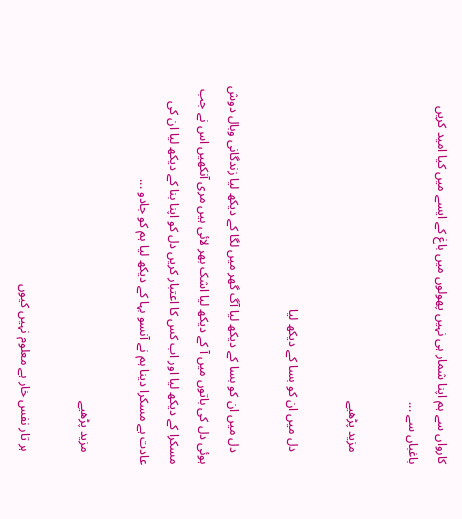کارواں سے ہم اپنا شمار ہی نہیں پھولوں میں باغ کے ایسے میں کیا امید کریں باغباں سے ...

    مزید پڑھیے

    دل میں ان کو بسا کے دیکھ لیا

    دل میں ان کو بسا کے دیکھ لیا آگ گھر میں لگا کے دیکھ لیا زندگانی وبال دوش ہوئی دل کی باتوں میں آ کے دیکھ لیا اشک بھر لائی ہیں مری آنکھیں اس نے جب مسکرا کے دیکھ لیا اور اب کس کا اعتبار کریں دل کو اپنا بنا کے دیکھ لیا ان کی عادت ہے مسکرا دینا ہم نے آنسو بہا کے دیکھ لیا ہم کو جادو ...

    مزید پڑھیے

    ہر تار نفس خار ہے معلوم نہیں کیوں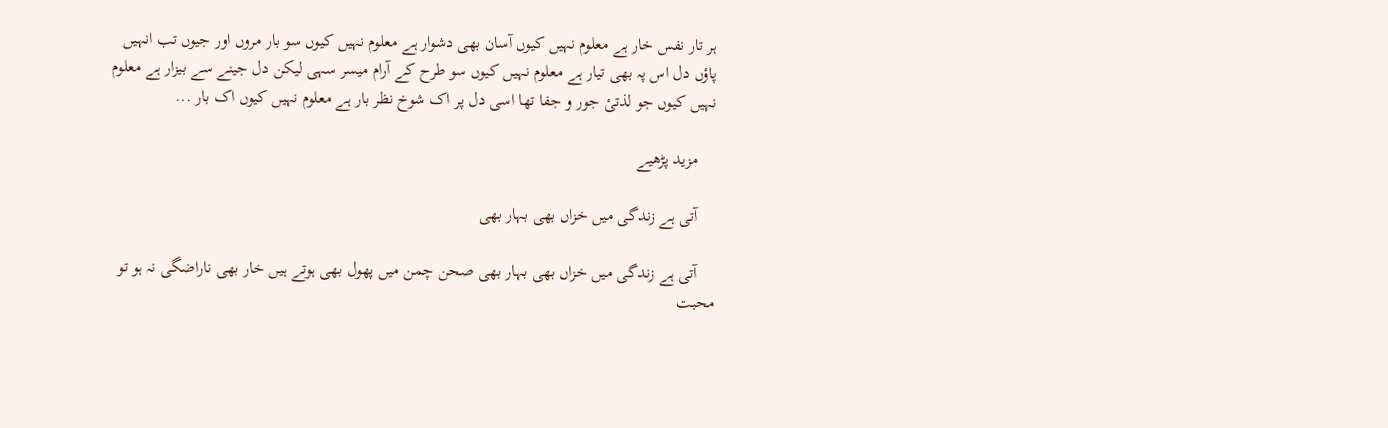ہر تار نفس خار ہے معلوم نہیں کیوں آسان بھی دشوار ہے معلوم نہیں کیوں سو بار مروں اور جیوں تب انہیں پاؤں دل اس پہ بھی تیار ہے معلوم نہیں کیوں سو طرح کے آرام میسر سہی لیکن دل جینے سے بیزار ہے معلوم نہیں کیوں جو لذتیٔ جور و جفا تھا اسی دل پر اک شوخ نظر بار ہے معلوم نہیں کیوں اک بار ...

    مزید پڑھیے

    آتی ہے زندگی میں خزاں بھی بہار بھی

    آتی ہے زندگی میں خزاں بھی بہار بھی صحن چمن میں پھول بھی ہوتے ہیں خار بھی ناراضگی نہ ہو تو محبت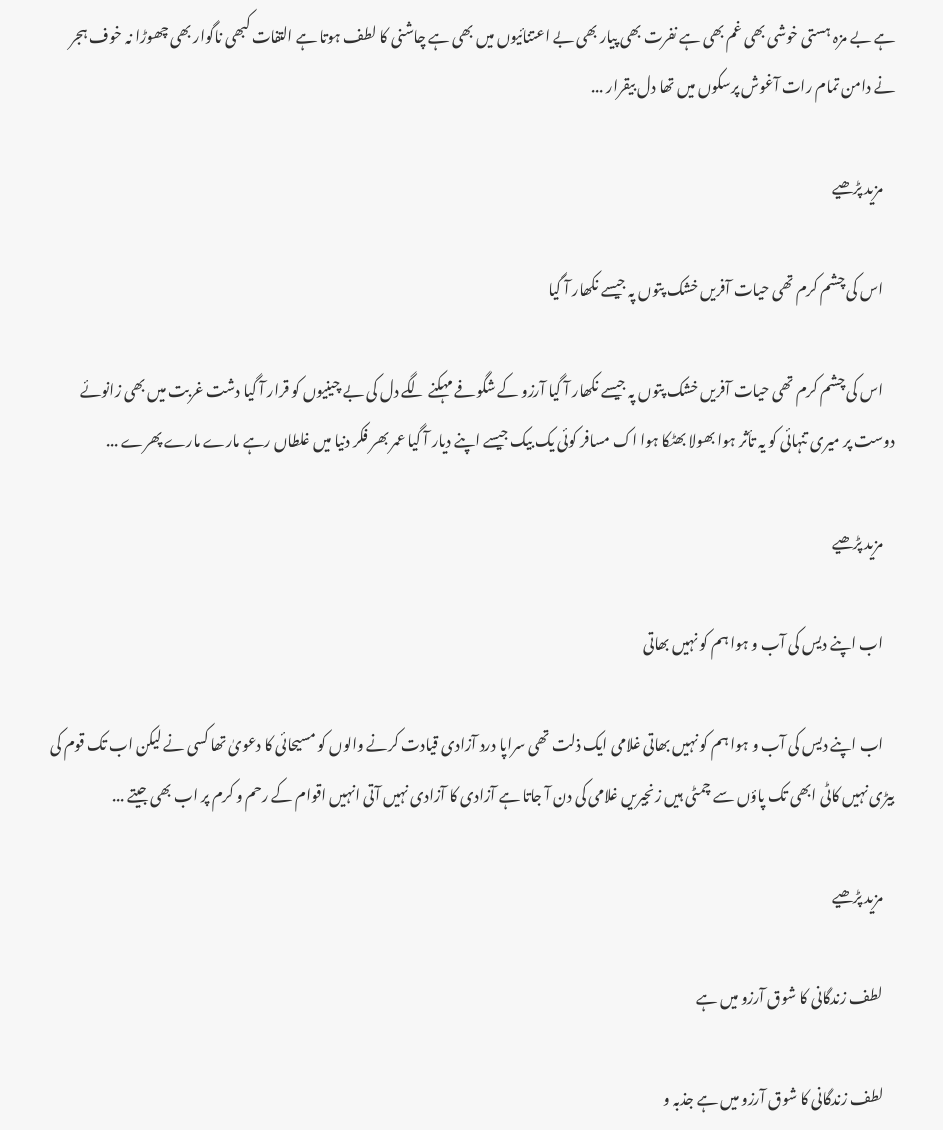ہے بے مزہ ہستی خوشی بھی غم بھی ہے نفرت بھی پیار بھی بے اعتنائیوں میں بھی ہے چاشنی کا لطف ہوتا ہے التفات کبھی ناگوار بھی چھوڑا نہ خوف ہجر نے دامن تمام رات آغوش پرسکوں میں تھا دل بیقرار ...

    مزید پڑھیے

    اس کی چشم کرم تھی حیات آفریں خشک پتوں پہ جیسے نکھار آ گیا

    اس کی چشم کرم تھی حیات آفریں خشک پتوں پہ جیسے نکھار آ گیا آرزو کے شگوفے مہکنے لگے دل کی بے‌ چینیوں کو قرار آ گیا دشت غربت میں بھی زانوئے دوست پر میری تنہائی کو یہ تأثر ہوا بھولا بھٹکا ہوا اک مسافر کوئی یک بیک جیسے اپنے دیار آ گیا عمر بھر فکر دنیا میں غلطاں رہے مارے مارے پھرے ...

    مزید پڑھیے

    اب اپنے دیس کی آب و ہوا ہم کو نہیں بھاتی

    اب اپنے دیس کی آب و ہوا ہم کو نہیں بھاتی غلامی ایک ذلت تھی سراپا درد آزادی قیادت کرنے والوں کو مسیحائی کا دعویٰ تھا کسی نے لیکن اب تک قوم کی بیڑی نہیں کاٹی ابھی تک پاؤں سے چمٹی ہیں زنجیریں غلامی کی دن آ جاتا ہے آزادی کا آزادی نہیں آتی انہیں اقوام کے رحم و کرم پر اب بھی جیتے ...

    مزید پڑھیے

    لطف زندگانی کا شوق آرزو میں ہے

    لطف زندگانی کا شوق آرزو میں ہے جذبہ و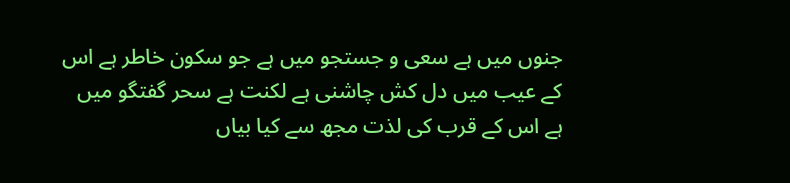جنوں میں ہے سعی و جستجو میں ہے جو سکون خاطر ہے اس کے عیب میں دل کش چاشنی ہے لکنت ہے سحر گفتگو میں ہے اس کے قرب کی لذت مجھ سے کیا بیاں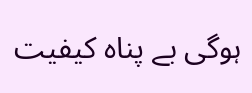ہوگی بے پناہ کیفیت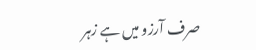صرف آرزو میں ہے زہر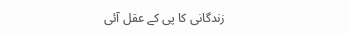زندگانی کا پی کے عقل آئی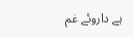ہے داروئے غم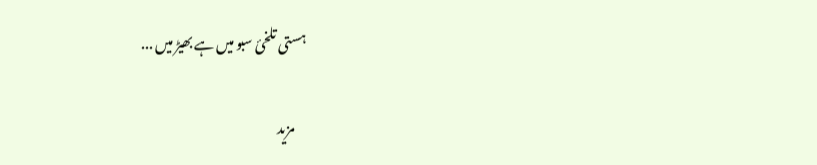ہستی تلخئ سبو میں ہے بھیڑ میں ...

    مزید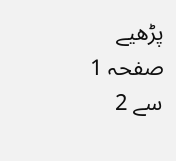پڑھیے
صفحہ 1 سے 2